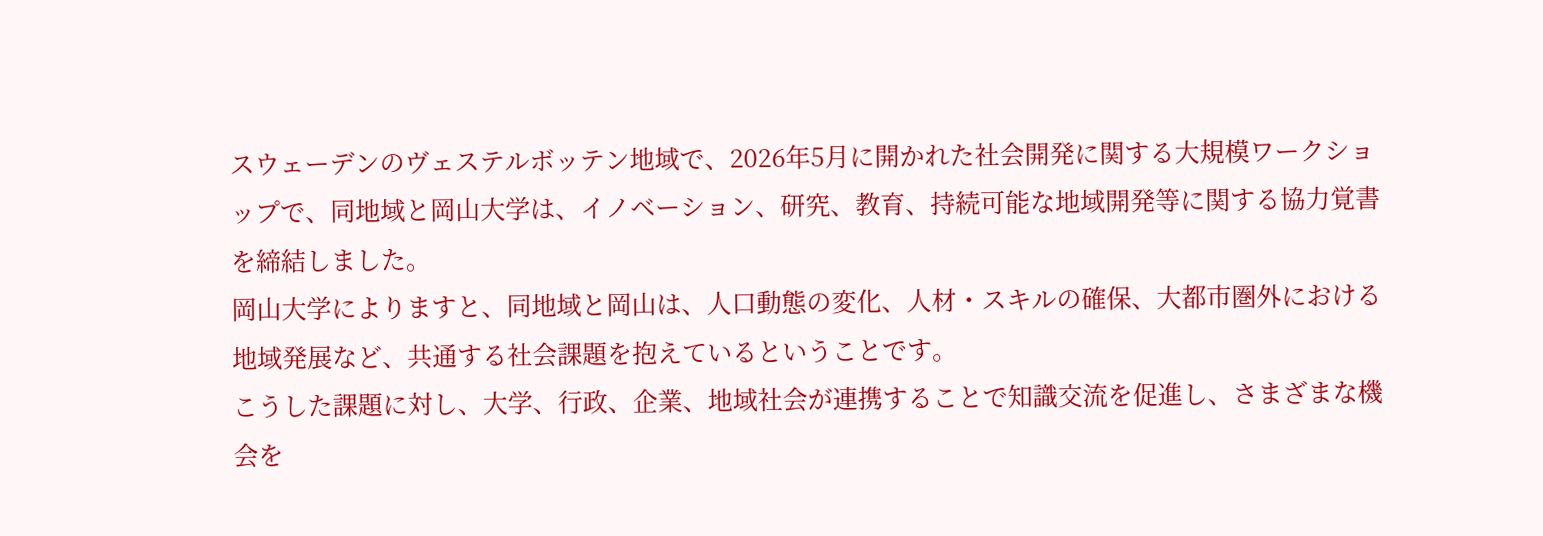スウェーデンのヴェステルボッテン地域で、2026年5月に開かれた社会開発に関する大規模ワークショップで、同地域と岡山大学は、イノベーション、研究、教育、持続可能な地域開発等に関する協力覚書を締結しました。
岡山大学によりますと、同地域と岡山は、人口動態の変化、人材・スキルの確保、大都市圏外における地域発展など、共通する社会課題を抱えているということです。
こうした課題に対し、大学、行政、企業、地域社会が連携することで知識交流を促進し、さまざまな機会を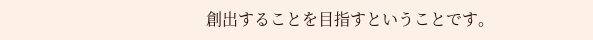創出することを目指すということです。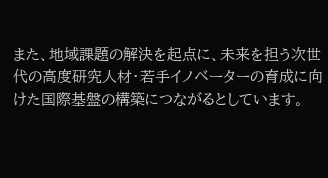また、地域課題の解決を起点に、未来を担う次世代の高度研究人材・若手イノベーターの育成に向けた国際基盤の構築につながるとしています。